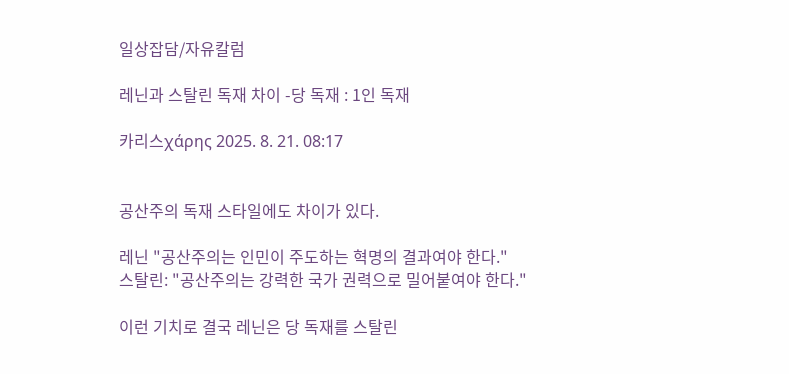일상잡담/자유칼럼

레닌과 스탈린 독재 차이 -당 독재 : 1인 독재

카리스χάρης 2025. 8. 21. 08:17


공산주의 독재 스타일에도 차이가 있다.

레닌 "공산주의는 인민이 주도하는 혁명의 결과여야 한다."
스탈린: "공산주의는 강력한 국가 권력으로 밀어붙여야 한다."

이런 기치로 결국 레닌은 당 독재를 스탈린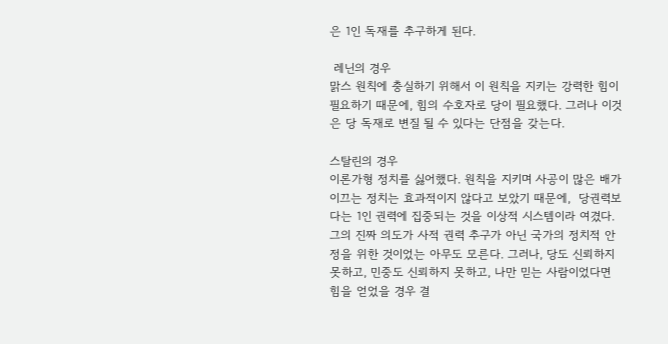은 1인 독재를 추구하게 된다.

 레닌의 경우
맑스 원칙에 충실하기 위해서 이 원칙을 지키는 강력한 힘이 필요하기 때문에, 힘의 수호자로 당이 필요했다. 그러나 이것은 당 독재로 변질 될 수 있다는 단점을 갖는다.

스탈린의 경우
이론가형 정치를 싫어했다. 원칙을 지키며 사공이 많은 배가 이끄는 정치는 효과적이지 않다고 보았기 때문에,  당권력보다는 1인 권력에 집중되는 것을 이상적 시스템이라 여겼다.
그의 진짜 의도가 사적 권력 추구가 아닌 국가의 정치적 안정을 위한 것이었는 아무도 모른다. 그러나, 당도 신뢰하지 못하고, 민중도 신뢰하지 못하고, 나만 믿는 사람이었다면 힘을 얻었을 경우 결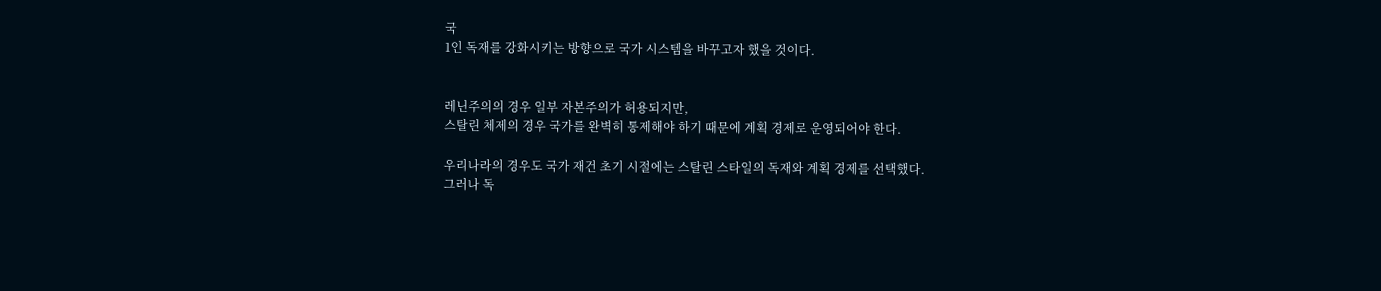국
1인 독재를 강화시키는 방향으로 국가 시스템을 바꾸고자 했을 것이다.


레닌주의의 경우 일부 자본주의가 허용되지만,
스탈린 체제의 경우 국가를 완벽히 통제해야 하기 때문에 계획 경제로 운영되어야 한다.

우리나라의 경우도 국가 재건 초기 시절에는 스탈린 스타일의 독재와 계획 경제를 선택했다.
그러나 독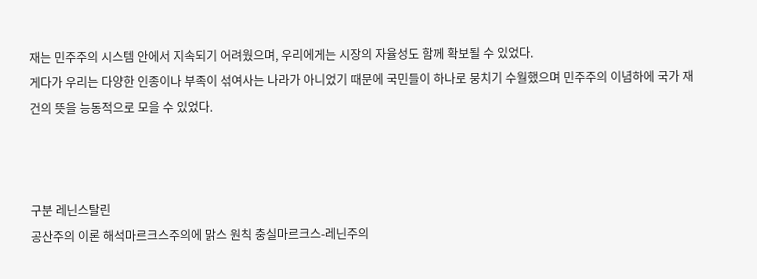재는 민주주의 시스템 안에서 지속되기 어려웠으며, 우리에게는 시장의 자율성도 함께 확보될 수 있었다.
게다가 우리는 다양한 인종이나 부족이 섞여사는 나라가 아니었기 때문에 국민들이 하나로 뭉치기 수월했으며 민주주의 이념하에 국가 재건의 뜻을 능동적으로 모을 수 있었다.



구분 레닌스탈린
공산주의 이론 해석마르크스주의에 맑스 원칙 충실마르크스-레닌주의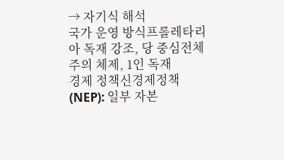→ 자기식 해석
국가 운영 방식프롤레타리아 독재 강조, 당 중심전체주의 체제, 1인 독재
경제 정책신경제정책(NEP): 일부 자본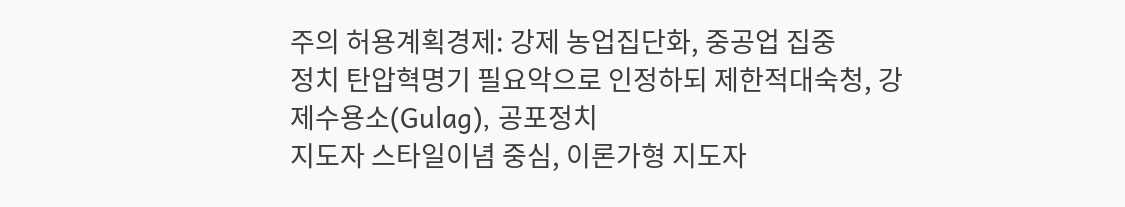주의 허용계획경제: 강제 농업집단화, 중공업 집중
정치 탄압혁명기 필요악으로 인정하되 제한적대숙청, 강제수용소(Gulag), 공포정치
지도자 스타일이념 중심, 이론가형 지도자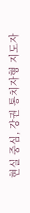현실 중심, 강권 통치자형 지도자